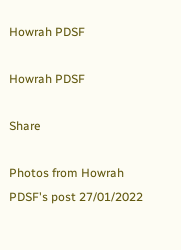Howrah PDSF

Howrah PDSF

Share

Photos from Howrah PDSF's post 27/01/2022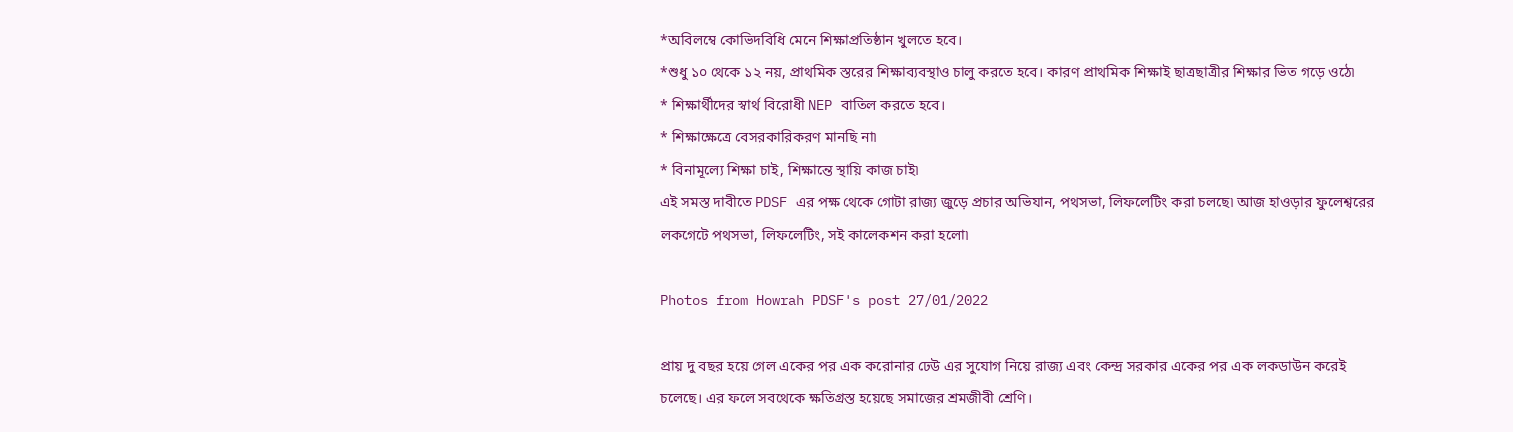*অবিলম্বে কোভিদবিধি মেনে শিক্ষাপ্রতিষ্ঠান খুলতে হবে।
*শুধু ১০ থেকে ১২ নয়, প্রাথমিক স্তরের শিক্ষাব্যবস্থাও চালু করতে হবে। কারণ প্রাথমিক শিক্ষাই ছাত্রছাত্রীর শিক্ষার ভিত গড়ে ওঠে৷
* শিক্ষার্থীদের স্বার্থ বিরোধী NEP বাতিল করতে হবে।
* শিক্ষাক্ষেত্রে বেসরকারিকরণ মানছি না৷
* বিনামূল্যে শিক্ষা চাই, শিক্ষান্তে স্থায়ি কাজ চাই৷
এই সমস্ত দাবীতে PDSF এর পক্ষ থেকে গোটা রাজ্য জুড়ে প্রচার অভিযান, পথসভা, লিফলেটিং করা চলছে৷ আজ হাওড়ার ফুলেশ্বরের লকগেটে পথসভা, লিফলেটিং, সই কালেকশন করা হলো৷

Photos from Howrah PDSF's post 27/01/2022

প্রায় দু বছর হয়ে গেল একের পর এক করোনার ঢেউ এর সুযোগ নিয়ে রাজ্য এবং কেন্দ্র সরকার একের পর এক লকডাউন করেই চলেছে। এর ফলে সবথেকে ক্ষতিগ্রস্ত হয়েছে সমাজের শ্রমজীবী শ্রেণি।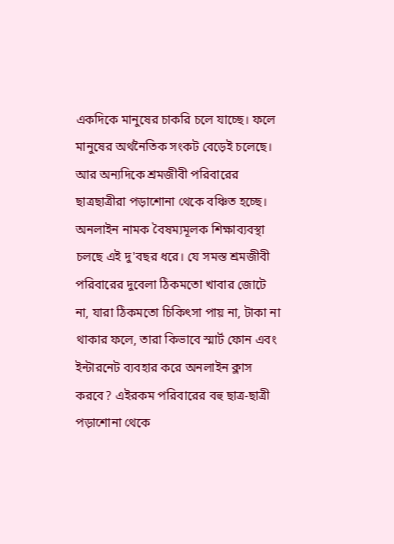একদিকে মানুষের চাকরি চলে যাচ্ছে। ফলে মানুষের অর্থনৈতিক সংকট বেড়েই চলেছে। আর অন্যদিকে শ্রমজীবী পরিবারের ছাত্রছাত্রীরা পড়াশোনা থেকে বঞ্চিত হচ্ছে। অনলাইন নামক বৈষম্যমূলক শিক্ষাব্যবস্থা চলছে এই দু'বছর ধরে। যে সমস্ত শ্রমজীবী পরিবারের দুবেলা ঠিকমতো খাবার জোটে না, যারা ঠিকমতো চিকিৎসা পায় না, টাকা না থাকার ফলে, তারা কিভাবে স্মার্ট ফোন এবং ইন্টারনেট ব্যবহার করে অনলাইন ক্লাস করবে? এইরকম পরিবারের বহু ছাত্র-ছাত্রী পড়াশোনা থেকে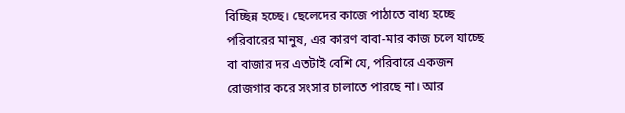বিচ্ছিন্ন হচ্ছে। ছেলেদের কাজে পাঠাতে বাধ্য হচ্ছে পরিবারের মানুষ, এর কারণ বাবা-মার কাজ চলে যাচ্ছে বা বাজার দর এতটাই বেশি যে, পরিবারে একজন রোজগার করে সংসার চালাতে পারছে না। আর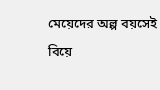মেয়েদের অল্প বয়সেই বিয়ে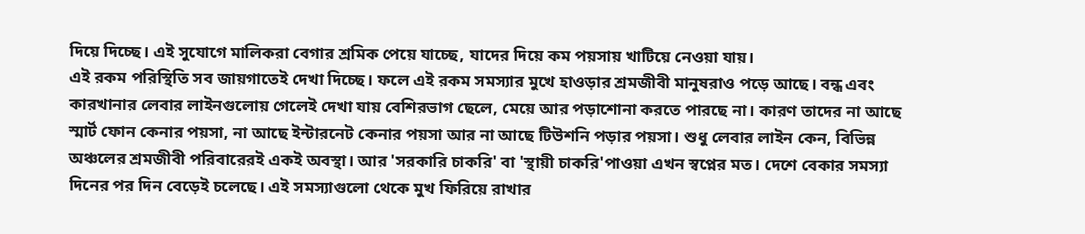দিয়ে দিচ্ছে। এই সুযোগে মালিকরা বেগার শ্রমিক পেয়ে যাচ্ছে, যাদের দিয়ে কম পয়সায় খাটিয়ে নেওয়া যায়।
এই রকম পরিস্থিতি সব জায়গাতেই দেখা দিচ্ছে। ফলে এই রকম সমস্যার মুখে হাওড়ার শ্রমজীবী মানুষরাও পড়ে আছে। বন্ধ এবং কারখানার লেবার লাইনগুলোয় গেলেই দেখা যায় বেশিরভাগ ছেলে, মেয়ে আর পড়াশোনা করতে পারছে না। কারণ তাদের না আছে স্মার্ট ফোন কেনার পয়সা, না আছে ইন্টারনেট কেনার পয়সা আর না আছে টিউশনি পড়ার পয়সা। শুধু লেবার লাইন কেন, বিভিন্ন অঞ্চলের শ্রমজীবী পরিবারেরই একই অবস্থা। আর 'সরকারি চাকরি' বা 'স্থায়ী চাকরি'পাওয়া এখন স্বপ্নের মত। দেশে বেকার সমস্যা দিনের পর দিন বেড়েই চলেছে। এই সমস্যাগুলো থেকে মুখ ফিরিয়ে রাখার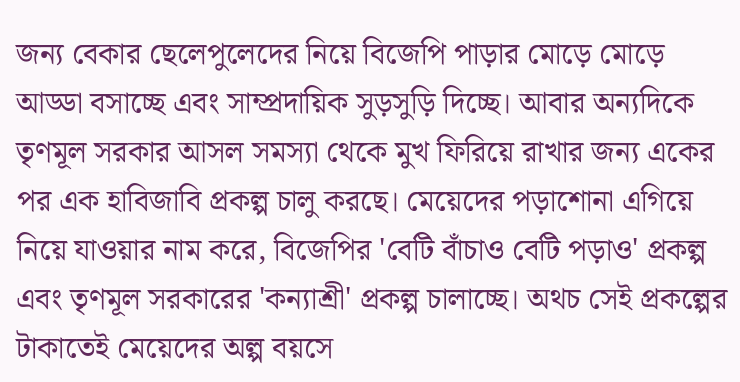জন্য বেকার ছেলেপুলেদের নিয়ে বিজেপি পাড়ার মোড়ে মোড়ে আড্ডা বসাচ্ছে এবং সাম্প্রদায়িক সুড়সুড়ি দিচ্ছে। আবার অন্যদিকে তৃণমূল সরকার আসল সমস্যা থেকে মুখ ফিরিয়ে রাখার জন্য একের পর এক হাবিজাবি প্রকল্প চালু করছে। মেয়েদের পড়াশোনা এগিয়ে নিয়ে যাওয়ার নাম করে, বিজেপির 'বেটি বাঁচাও বেটি পড়াও' প্রকল্প এবং তৃণমূল সরকারের 'কন্যাশ্রী' প্রকল্প চালাচ্ছে। অথচ সেই প্রকল্পের টাকাতেই মেয়েদের অল্প বয়সে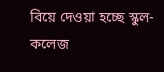বিয়ে দেওয়া হচ্ছে স্কুল-কলেজ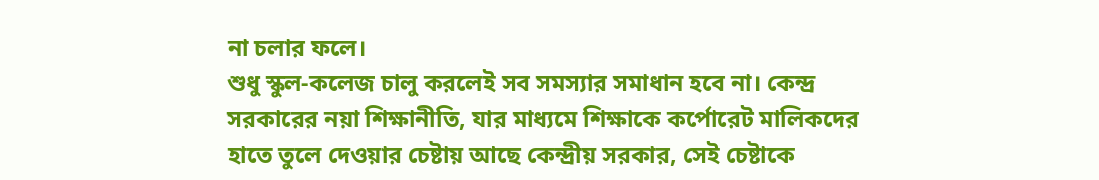না চলার ফলে।
শুধু স্কুল-কলেজ চালু করলেই সব সমস্যার সমাধান হবে না। কেন্দ্র সরকারের নয়া শিক্ষানীতি, যার মাধ্যমে শিক্ষাকে কর্পোরেট মালিকদের হাতে তুলে দেওয়ার চেষ্টায় আছে কেন্দ্রীয় সরকার, সেই চেষ্টাকে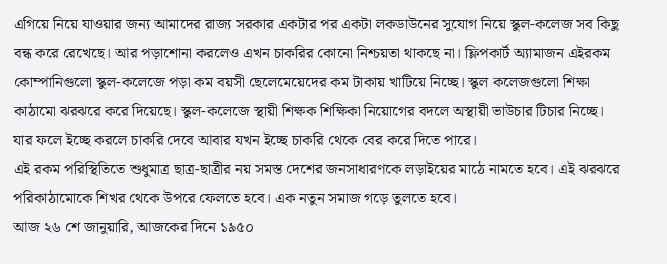এগিয়ে নিয়ে যাওয়ার জন্য আমাদের রাজ্য সরকার একটার পর একটা লকডাউনের সুযোগ নিয়ে স্কুল-কলেজ সব কিছু বন্ধ করে রেখেছে। আর পড়াশোনা করলেও এখন চাকরির কোনো নিশ্চয়তা থাকছে না। ফ্লিপকার্ট অ্যামাজন এইরকম কোম্পানিগুলো স্কুল-কলেজে পড়া কম বয়সী ছেলেমেয়েদের কম টাকায় খাটিয়ে নিচ্ছে। স্কুল কলেজগুলো শিক্ষা কাঠামো ঝরঝরে করে দিয়েছে। স্কুল-কলেজে স্থায়ী শিক্ষক শিক্ষিকা নিয়োগের বদলে অস্থায়ী ভাউচার টিচার নিচ্ছে। যার ফলে ইচ্ছে করলে চাকরি দেবে আবার যখন ইচ্ছে চাকরি থেকে বের করে দিতে পারে।
এই রকম পরিস্থিতিতে শুধুমাত্র ছাত্র-ছাত্রীর নয় সমস্ত দেশের জনসাধারণকে লড়াইয়ের মাঠে নামতে হবে। এই ঝরঝরে পরিকাঠামোকে শিখর থেকে উপরে ফেলতে হবে। এক নতুন সমাজ গড়ে তুলতে হবে।
আজ ২৬ শে জানুয়ারি, আজকের দিনে ১৯৫০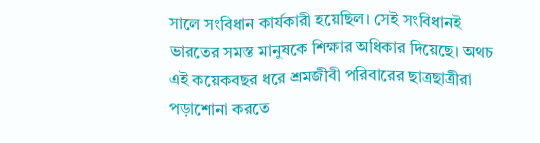সালে সংবিধান কার্যকারী হয়েছিল। সেই সংবিধানই ভারতের সমস্ত মানুষকে শিক্ষার অধিকার দিয়েছে। অথচ এই কয়েকবছর ধরে শ্রমজীবী পরিবারের ছাত্রছাত্রীরা পড়াশোনা করতে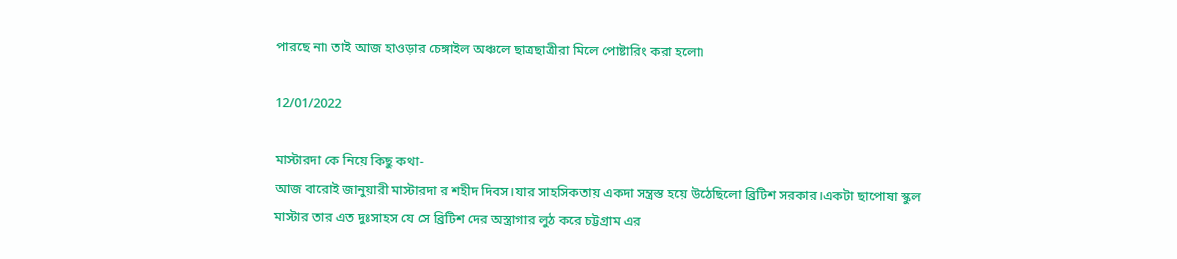পারছে না৷ তাই আজ হাওড়ার চেঙ্গাইল অঞ্চলে ছাত্রছাত্রীরা মিলে পোষ্টারিং করা হলো৷

12/01/2022

মাস্টারদা কে নিয়ে কিছু কথা-
আজ বারোই জানুয়ারী মাস্টারদা র শহীদ দিবস।যার সাহসিকতায় একদা সন্ত্রস্ত হয়ে উঠেছিলো ব্রিটিশ সরকার।একটা ছাপোষা স্কুল মাস্টার তার এত দুঃসাহস যে সে ব্রিটিশ দের অস্ত্রাগার লুঠ করে চট্টগ্রাম এর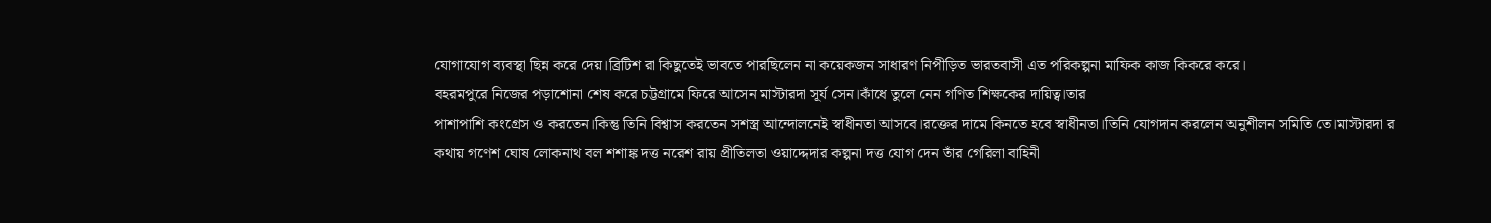যোগাযোগ ব্যবস্থা ছিন্ন করে দেয়।ব্রিটিশ রা কিছুতেই ভাবতে পারছিলেন না কয়েকজন সাধারণ নিপীড়িত ভারতবাসী এত পরিকল্পনা মাফিক কাজ কিকরে করে।
বহরমপুরে নিজের পড়াশোনা শেষ করে চট্টগ্রামে ফিরে আসেন মাস্টারদা সূর্য সেন।কাঁধে তুলে নেন গণিত শিক্ষকের দায়িত্ব।তার
পাশাপাশি কংগ্রেস ও করতেন।কিন্তু তিনি বিশ্বাস করতেন সশস্ত্র আন্দোলনেই স্বাধীনতা আসবে।রক্তের দামে কিনতে হবে স্বাধীনতা।তিনি যোগদান করলেন অনুশীলন সমিতি তে।মাস্টারদা র কথায় গণেশ ঘোষ লোকনাথ বল শশাঙ্ক দত্ত নরেশ রায় প্রীতিলতা ওয়াদ্দেদার কল্পনা দত্ত যোগ দেন তাঁর গেরিলা বাহিনী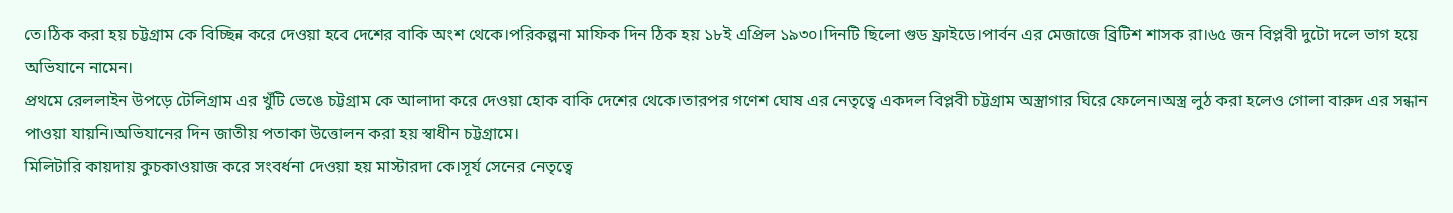তে।ঠিক করা হয় চট্টগ্রাম কে বিচ্ছিন্ন করে দেওয়া হবে দেশের বাকি অংশ থেকে।পরিকল্পনা মাফিক দিন ঠিক হয় ১৮ই এপ্রিল ১৯৩০।দিনটি ছিলো গুড ফ্রাইডে।পার্বন এর মেজাজে ব্রিটিশ শাসক রা।৬৫ জন বিপ্লবী দুটো দলে ভাগ হয়ে অভিযানে নামেন।
প্রথমে রেললাইন উপড়ে টেলিগ্রাম এর খুঁটি ভেঙে চট্টগ্রাম কে আলাদা করে দেওয়া হোক বাকি দেশের থেকে।তারপর গণেশ ঘোষ এর নেতৃত্বে একদল বিপ্লবী চট্টগ্রাম অস্ত্রাগার ঘিরে ফেলেন।অস্ত্র লুঠ করা হলেও গোলা বারুদ এর সন্ধান পাওয়া যায়নি।অভিযানের দিন জাতীয় পতাকা উত্তোলন করা হয় স্বাধীন চট্টগ্রামে।
মিলিটারি কায়দায় কুচকাওয়াজ করে সংবর্ধনা দেওয়া হয় মাস্টারদা কে।সূর্য সেনের নেতৃত্বে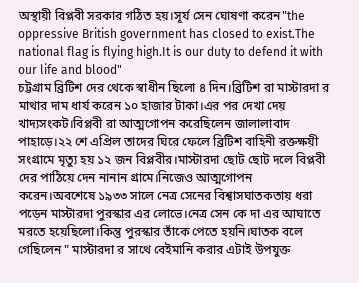অস্থায়ী বিপ্লবী সরকার গঠিত হয়।সূর্য সেন ঘোষণা করেন"the oppressive British government has closed to exist.The national flag is flying high.It is our duty to defend it with our life and blood"
চট্টগ্রাম ব্রিটিশ দের থেকে স্বাধীন ছিলো ৪ দিন।ব্রিটিশ রা মাস্টারদা র মাথার দাম ধার্য করেন ১০ হাজার টাকা।এর পর দেখা দেয় খাদ্যসংকট।বিপ্লবী রা আত্মগোপন করেছিলেন জালালাবাদ পাহাড়ে।২২ শে এপ্রিল তাদের ঘিরে ফেলে ব্রিটিশ বাহিনী রক্তক্ষয়ী সংগ্রামে মৃত্যু হয় ১২ জন বিপ্লবীর।মাস্টারদা ছোট ছোট দলে বিপ্লবী দের পাঠিয়ে দেন নানান গ্রামে।নিজেও আত্মগোপন করেন।অবশেষে ১৯৩৩ সালে নেত্র সেনের বিশ্বাসঘাতকতায় ধরা পড়েন মাস্টারদা পুরস্কার এর লোভে।নেত্র সেন কে দা এর আঘাতে মরতে হয়েছিলো।কিন্তু পুরস্কার তাঁকে পেতে হয়নি।ঘাতক বলে গেছিলেন " মাস্টারদা র সাথে বেইমানি করার এটাই উপযুক্ত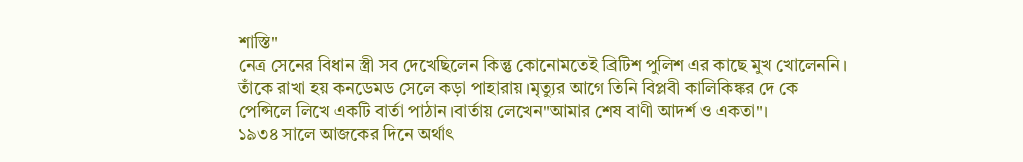শাস্তি"
নেত্র সেনের বিধান স্ত্রী সব দেখেছিলেন কিন্তু কোনোমতেই ব্রিটিশ পুলিশ এর কাছে মুখ খোলেননি।
তাঁকে রাখা হয় কনডেমড সেলে কড়া পাহারায়।মৃত্যুর আগে তিনি বিপ্লবী কালিকিঙ্কর দে কে পেন্সিলে লিখে একটি বার্তা পাঠান।বার্তায় লেখেন"আমার শেষ বাণী আদর্শ ও একতা"।
১৯৩৪ সালে আজকের দিনে অর্থাৎ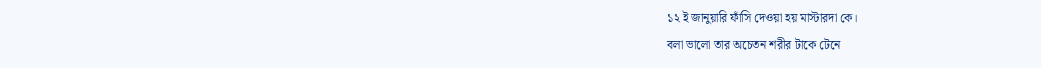১২ ই জানুয়ারি ফাঁসি দেওয়া হয় মাস্টারদা কে।
বলা ভালো তার অচেতন শরীর টাকে টেনে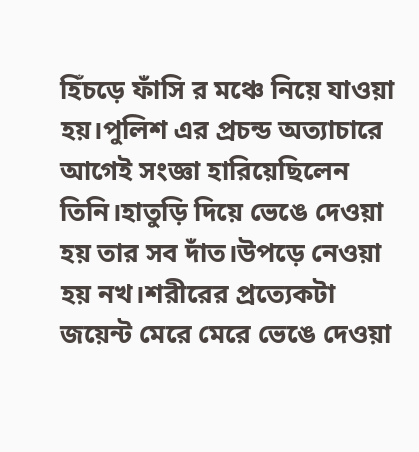হিঁচড়ে ফাঁসি র মঞ্চে নিয়ে যাওয়া হয়।পুলিশ এর প্রচন্ড অত্যাচারে আগেই সংজ্ঞা হারিয়েছিলেন তিনি।হাতুড়ি দিয়ে ভেঙে দেওয়া হয় তার সব দাঁত।উপড়ে নেওয়া হয় নখ।শরীরের প্রত্যেকটা জয়েন্ট মেরে মেরে ভেঙে দেওয়া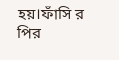হয়।ফাঁসি র পির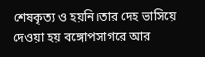শেষকৃত্য ও হয়নি।তার দেহ ভাসিয়ে দেওয়া হয় বঙ্গোপসাগরে আর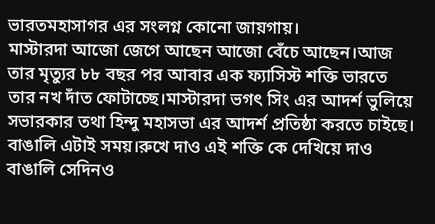ভারতমহাসাগর এর সংলগ্ন কোনো জায়গায়।
মাস্টারদা আজো জেগে আছেন আজো বেঁচে আছেন।আজ তার মৃত্যুর ৮৮ বছর পর আবার এক ফ্যাসিস্ট শক্তি ভারতে তার নখ দাঁত ফোটাচ্ছে।মাস্টারদা ভগৎ সিং এর আদর্শ ভুলিয়ে সভারকার তথা হিন্দু মহাসভা এর আদর্শ প্রতিষ্ঠা করতে চাইছে।
বাঙালি এটাই সময়।রুখে দাও এই শক্তি কে দেখিয়ে দাও বাঙালি সেদিনও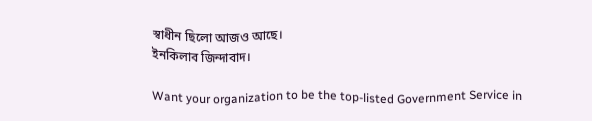স্বাধীন ছিলো আজও আছে।
ইনকিলাব জিন্দাবাদ।

Want your organization to be the top-listed Government Service in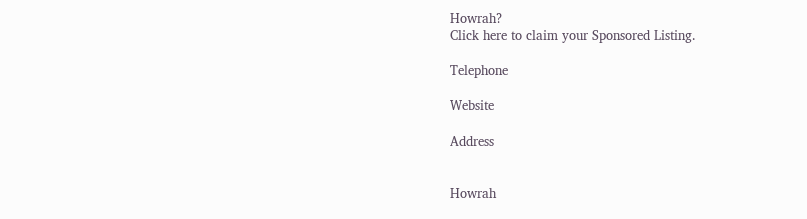Howrah?
Click here to claim your Sponsored Listing.

Telephone

Website

Address


Howrah